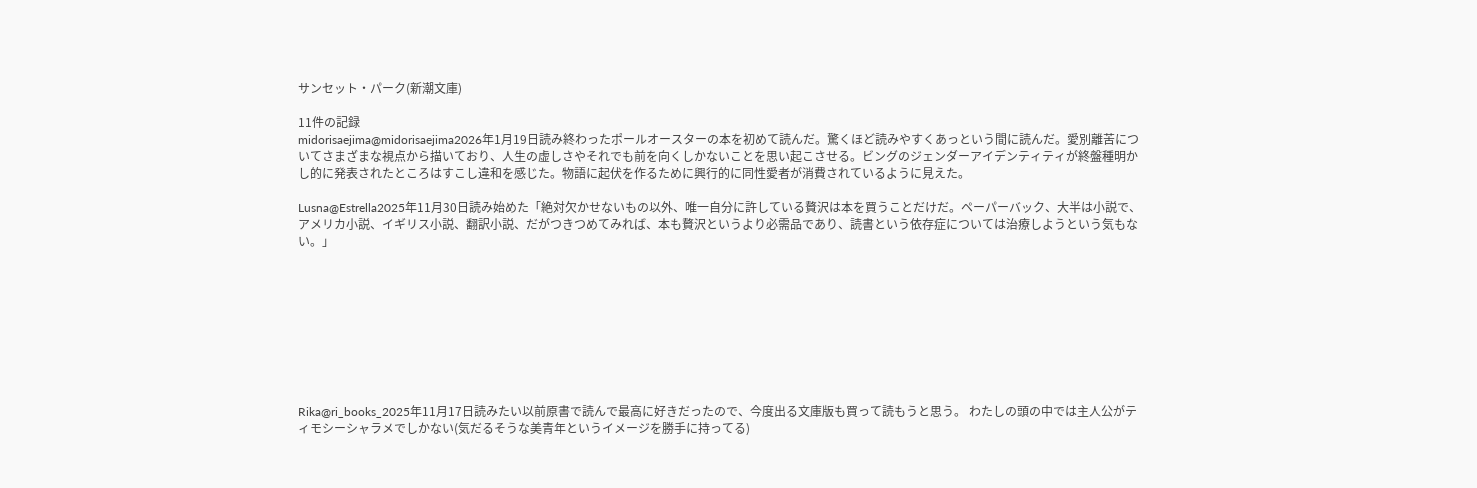サンセット・パーク(新潮文庫)

11件の記録
midorisaejima@midorisaejima2026年1月19日読み終わったポールオースターの本を初めて読んだ。驚くほど読みやすくあっという間に読んだ。愛別離苦についてさまざまな視点から描いており、人生の虚しさやそれでも前を向くしかないことを思い起こさせる。ビングのジェンダーアイデンティティが終盤種明かし的に発表されたところはすこし違和を感じた。物語に起伏を作るために興行的に同性愛者が消費されているように見えた。

Lusna@Estrella2025年11月30日読み始めた「絶対欠かせないもの以外、唯一自分に許している贅沢は本を買うことだけだ。ペーパーバック、大半は小説で、アメリカ小説、イギリス小説、翻訳小説、だがつきつめてみれば、本も贅沢というより必需品であり、読書という依存症については治療しようという気もない。」









Rika@ri_books_2025年11月17日読みたい以前原書で読んで最高に好きだったので、今度出る文庫版も買って読もうと思う。 わたしの頭の中では主人公がティモシーシャラメでしかない(気だるそうな美青年というイメージを勝手に持ってる)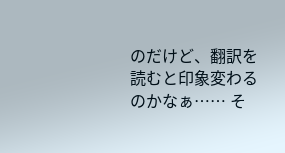のだけど、翻訳を読むと印象変わるのかなぁ…… そ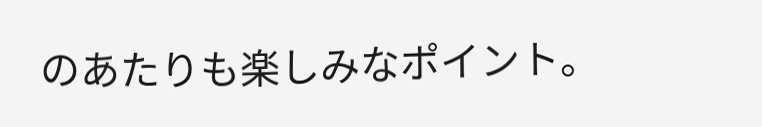のあたりも楽しみなポイント。